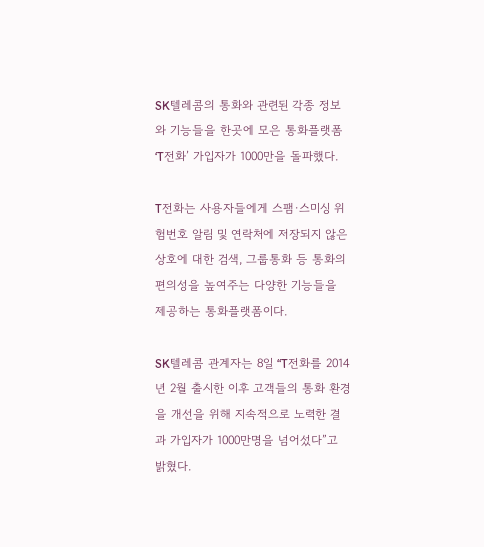SK텔레콤의 통화와 관련된 각종 정보와 기능들을 한곳에 모은 통화플랫폼 ‘T전화’ 가입자가 1000만을 돌파했다.

T전화는 사용자들에게 스팸·스미싱 위험번호 알림 및 연락처에 저장되지 않은 상호에 대한 검색, 그룹통화 등 통화의 편의성을 높여주는 다양한 기능들을 제공하는 통화플랫폼이다.

SK텔레콤 관계자는 8일 “T전화를 2014년 2월 출시한 이후 고객들의 통화 환경을 개선을 위해 지속적으로 노력한 결과 가입자가 1000만명을 넘어섰다”고 밝혔다.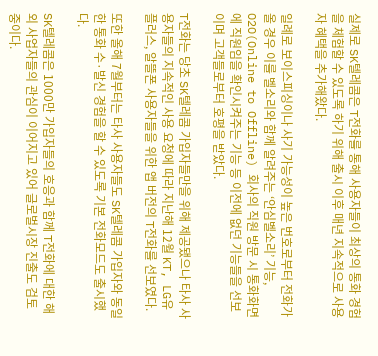실제로 SK텔레콤은 T전화를 통해 사용자들이 최상의 통화 경험을 체험할 수 있도록 하기 위해 출시 이후 매년 지속적으로 사용자 혜택을 추가해왔다.

일례로 보이스피싱이나 사기 가능성이 높은 번호로부터 전화가 올 경우 이를 벨소리와 함께 알려주는 ‘안심벨소리’ 기능, O2O(Online to Offline) 회사의 직원 방문 시 통화화면에 직원임을 확인시켜주는 기능 등 이전에 없던 기능들을 선보이며 고객들로부터 호평을 받았다.

T전화는 당초 SK텔레콤 가입자들만을 위해 제공됐으나 타사 사용자들의 지속적인 사용 요청에 따라 지난해 12월 KT, LG유플러스, 알뜰폰 사용자들을 위한 앱 버전의 T전화를 선보였다.

또한 올해 7월부터는 타사 사용자들도 SK텔레콤 가입자와 동일한 통화 수·발신 경험을 할 수 있도록 기본 전화모드도 출시했다.

SK텔레콤은 1000만 가입자들의 호응과 함께 T전화에 대한 해외 사업자들의 관심이 이어지고 있어 글로벌시장 진출도 검토 중이다.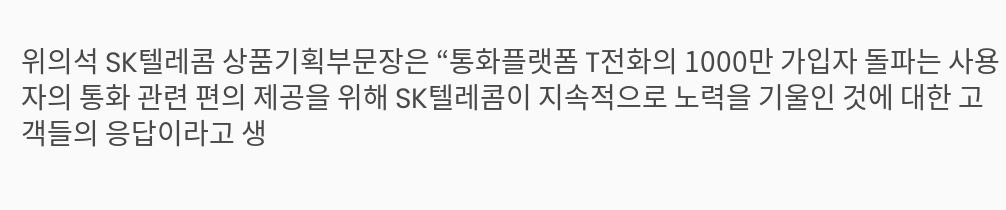위의석 SK텔레콤 상품기획부문장은 “통화플랫폼 T전화의 1000만 가입자 돌파는 사용자의 통화 관련 편의 제공을 위해 SK텔레콤이 지속적으로 노력을 기울인 것에 대한 고객들의 응답이라고 생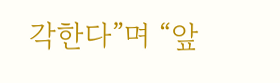각한다”며 “앞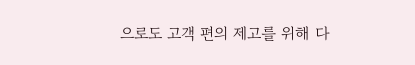으로도 고객 편의 제고를 위해 다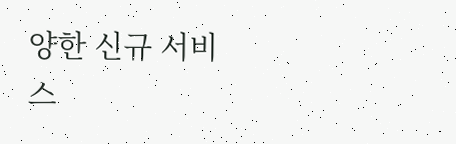양한 신규 서비스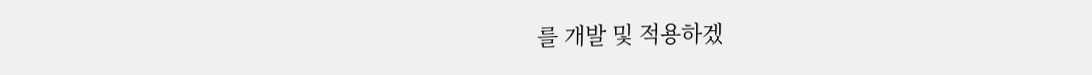를 개발 및 적용하겠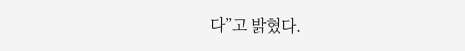다”고 밝혔다.